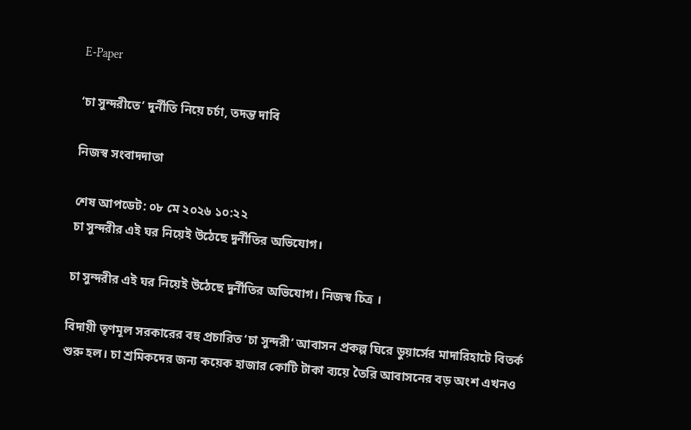E-Paper

‘চা সুন্দরীতে’ দুর্নীতি নিয়ে চর্চা, তদন্ত দাবি

নিজস্ব সংবাদদাতা

শেষ আপডেট: ০৮ মে ২০২৬ ১০:২২
চা সুন্দরীর এই ঘর নিয়েই উঠেছে দুর্নীতির অভিযোগ।

চা সুন্দরীর এই ঘর নিয়েই উঠেছে দুর্নীতির অভিযোগ। নিজস্ব চিত্র ।

বিদায়ী তৃণমূল সরকারের বহু প্রচারিত ‘চা সুন্দরী’ আবাসন প্রকল্প ঘিরে ডুয়ার্সের মাদারিহাটে বিতর্ক শুরু হল। চা শ্রমিকদের জন্য কয়েক হাজার কোটি টাকা ব্যয়ে তৈরি আবাসনের বড় অংশ এখনও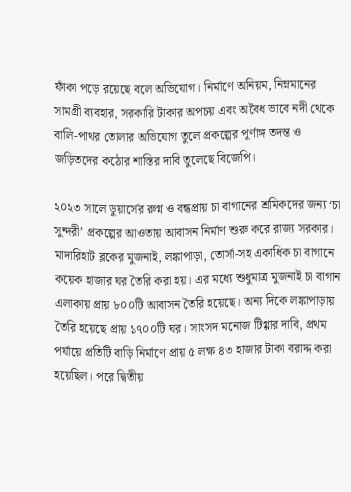ফাঁকা পড়ে রয়েছে বলে অভিযোগ। নির্মাণে অনিয়ম, নিম্নমানের সামগ্রী ব্যবহার, সরকারি টাকার অপচয় এবং অবৈধ ভাবে নদী থেকে বালি-পাথর তোলার অভিযোগ তুলে প্রকল্পের পূর্ণাঙ্গ তদন্ত ও জড়িতদের কঠোর শাস্তির দাবি তুলেছে বিজেপি।

২০২৩ সালে ডুয়ার্সের রুগ্ন ও বন্ধপ্রায় চা বাগানের শ্রমিকদের জন্য ‘চা সুন্দরী’ প্রকল্পের আওতায় আবাসন নির্মাণ শুরু করে রাজ্য সরকার। মাদারিহাট ব্লকের মুজনাই, লঙ্কাপাড়া, তোর্সা-সহ একাধিক চা বাগানে কয়েক হাজার ঘর তৈরি করা হয়। এর মধ্যে শুধুমাত্র মুজনাই চা বাগান এলাকায় প্রায় ৮০০টি আবাসন তৈরি হয়েছে। অন্য দিকে লঙ্কাপাড়ায় তৈরি হয়েছে প্রায় ১৭০০টি ঘর। সাংসদ মনোজ টিগ্গার দাবি, প্রথম পর্যায়ে প্রতিটি বাড়ি নির্মাণে প্রায় ৫ লক্ষ ৪৩ হাজার টাকা বরাদ্দ করা হয়েছিল। পরে দ্বিতীয়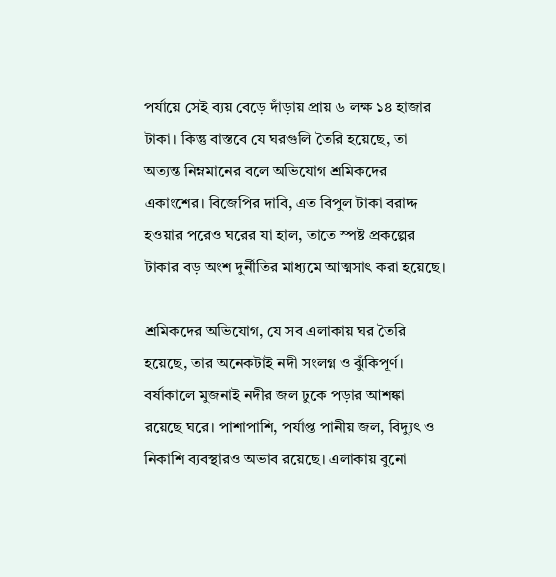পর্যায়ে সেই ব্যয় বেড়ে দাঁড়ায় প্রায় ৬ লক্ষ ১৪ হাজার টাকা। কিন্তু বাস্তবে যে ঘরগুলি তৈরি হয়েছে, তা অত্যন্ত নিম্নমানের বলে অভিযোগ শ্রমিকদের একাংশের। বিজেপির দাবি, এত বিপুল টাকা বরাদ্দ হওয়ার পরেও ঘরের যা হাল, তাতে স্পষ্ট প্রকল্পের টাকার বড় অংশ দুর্নীতির মাধ্যমে আত্মসাৎ করা হয়েছে।

শ্রমিকদের অভিযোগ, যে সব এলাকায় ঘর তৈরি হয়েছে, তার অনেকটাই নদী সংলগ্ন ও ঝুঁকিপূর্ণ। বর্ষাকালে মুজনাই নদীর জল ঢুকে পড়ার আশঙ্কা রয়েছে ঘরে। পাশাপাশি, পর্যাপ্ত পানীয় জল, বিদ্যুৎ ও নিকাশি ব্যবস্থারও অভাব রয়েছে। এলাকায় বুনো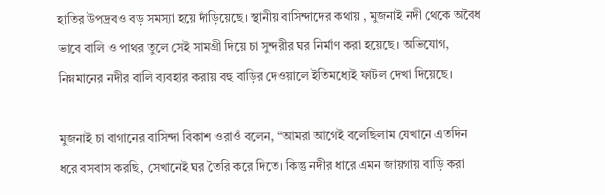হাতির উপদ্রবও বড় সমস্যা হয়ে দাঁড়িয়েছে। স্থানীয় বাসিন্দাদের কথায় , মুজনাই নদী থেকে অবৈধ ভাবে বালি ও পাথর তুলে সেই সামগ্রী দিয়ে চা সুন্দরীর ঘর নির্মাণ করা হয়েছে। অভিযোগ, নিম্নমানের নদীর বালি ব্যবহার করায় বহু বাড়ির দেওয়ালে ইতিমধ্যেই ফাটল দেখা দিয়েছে।

মুজনাই চা বাগানের বাসিন্দা বিকাশ ওরাওঁ বলেন, “আমরা আগেই বলেছিলাম যেখানে এতদিন ধরে বসবাস করছি, সেখানেই ঘর তৈরি করে দিতে। কিন্তু নদীর ধারে এমন জায়গায় বাড়ি করা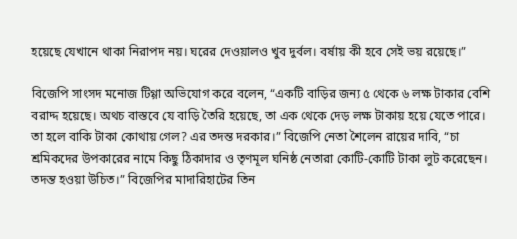হয়েছে যেখানে থাকা নিরাপদ নয়। ঘরের দেওয়ালও খুব দুর্বল। বর্ষায় কী হবে সেই ভয় রয়েছে।”

বিজেপি সাংসদ মনোজ টিগ্গা অভিযোগ করে বলেন, “একটি বাড়ির জন্য ৫ থেকে ৬ লক্ষ টাকার বেশি বরাদ্দ হয়েছে। অথচ বাস্তবে যে বাড়ি তৈরি হয়েছে, তা এক থেকে দেড় লক্ষ টাকায় হয়ে যেতে পারে। তা হলে বাকি টাকা কোথায় গেল? এর তদন্ত দরকার।” বিজেপি নেতা শৈলেন রায়ের দাবি, “চা শ্রমিকদের উপকারের নামে কিছু ঠিকাদার ও তৃণমূল ঘনিষ্ঠ নেতারা কোটি-কোটি টাকা লুট করেছেন। তদন্ত হওয়া উচিত।” বিজেপির মাদারিহাটের তিন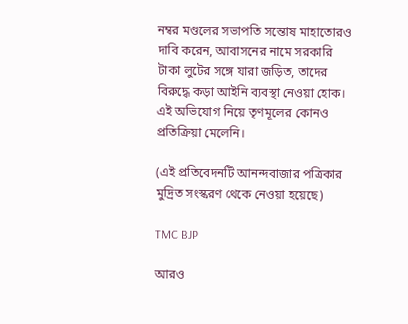নম্বর মণ্ডলের সভাপতি সন্তোষ মাহাতোরও দাবি করেন, আবাসনের নামে সরকারি টাকা লুটের সঙ্গে যারা জড়িত, তাদের বিরুদ্ধে কড়া আইনি ব্যবস্থা নেওয়া হোক। এই অভিযোগ নিয়ে তৃণমূলের কোনও প্রতিক্রিয়া মেলেনি।

(এই প্রতিবেদনটি আনন্দবাজার পত্রিকার মুদ্রিত সংস্করণ থেকে নেওয়া হয়েছে)

TMC BJP

আরও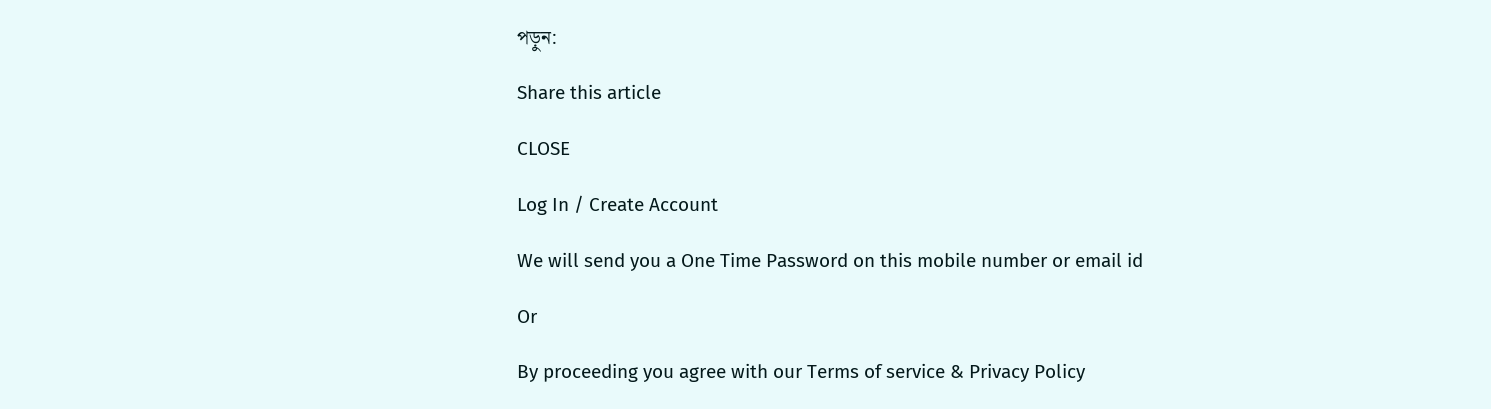পড়ুন:

Share this article

CLOSE

Log In / Create Account

We will send you a One Time Password on this mobile number or email id

Or

By proceeding you agree with our Terms of service & Privacy Policy